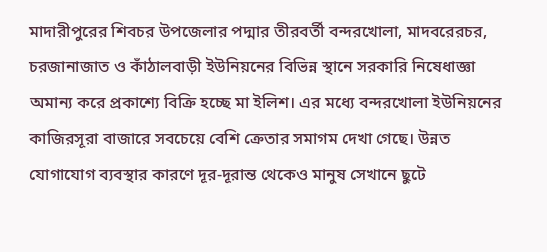মাদারীপুরের শিবচর উপজেলার পদ্মার তীরবর্তী বন্দরখোলা, মাদবরেরচর, চরজানাজাত ও কাঁঠালবাড়ী ইউনিয়নের বিভিন্ন স্থানে সরকারি নিষেধাজ্ঞা অমান্য করে প্রকাশ্যে বিক্রি হচ্ছে মা ইলিশ। এর মধ্যে বন্দরখোলা ইউনিয়নের কাজিরসূরা বাজারে সবচেয়ে বেশি ক্রেতার সমাগম দেখা গেছে। উন্নত যোগাযোগ ব্যবস্থার কারণে দূর-দূরান্ত থেকেও মানুষ সেখানে ছুটে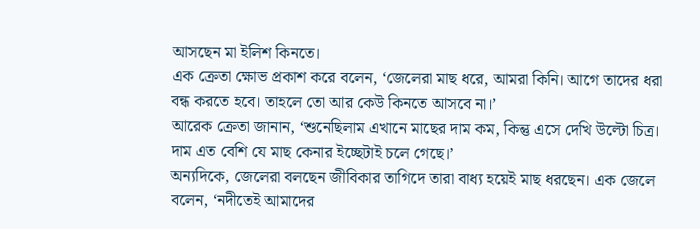আসছেন মা ইলিশ কিনতে।
এক ক্রেতা ক্ষোভ প্রকাশ করে বলেন, ‘জেলেরা মাছ ধরে, আমরা কিনি। আগে তাদের ধরা বন্ধ করতে হবে। তাহলে তো আর কেউ কিনতে আসবে না।’
আরেক ক্রেতা জানান, ‘শুনেছিলাম এখানে মাছের দাম কম, কিন্তু এসে দেখি উল্টো চিত্র। দাম এত বেশি যে মাছ কেনার ইচ্ছেটাই চলে গেছে।’
অন্যদিকে, জেলেরা বলছেন জীবিকার তাগিদে তারা বাধ্য হয়েই মাছ ধরছেন। এক জেলে বলেন, ‘নদীতেই আমাদের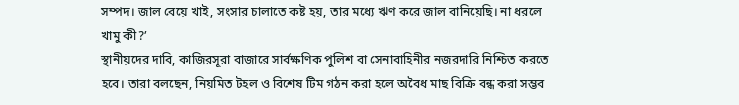সম্পদ। জাল বেয়ে খাই, সংসার চালাতে কষ্ট হয়, তার মধ্যে ঋণ করে জাল বানিয়েছি। না ধরলে খামু কী?’
স্থানীয়দের দাবি, কাজিরসূরা বাজারে সার্বক্ষণিক পুলিশ বা সেনাবাহিনীর নজরদারি নিশ্চিত করতে হবে। তারা বলছেন, নিয়মিত টহল ও বিশেষ টিম গঠন করা হলে অবৈধ মাছ বিক্রি বন্ধ করা সম্ভব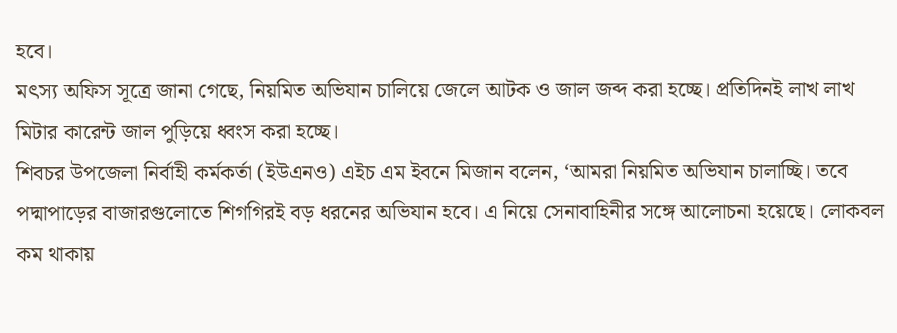হবে।
মৎস্য অফিস সূত্রে জানা গেছে, নিয়মিত অভিযান চালিয়ে জেলে আটক ও জাল জব্দ করা হচ্ছে। প্রতিদিনই লাখ লাখ মিটার কারেন্ট জাল পুড়িয়ে ধ্বংস করা হচ্ছে।
শিবচর উপজেলা নির্বাহী কর্মকর্তা (ইউএনও) এইচ এম ইবনে মিজান বলেন, ‘আমরা নিয়মিত অভিযান চালাচ্ছি। তবে পদ্মাপাড়ের বাজারগুলোতে শিগগিরই বড় ধরনের অভিযান হবে। এ নিয়ে সেনাবাহিনীর সঙ্গে আলোচনা হয়েছে। লোকবল কম থাকায়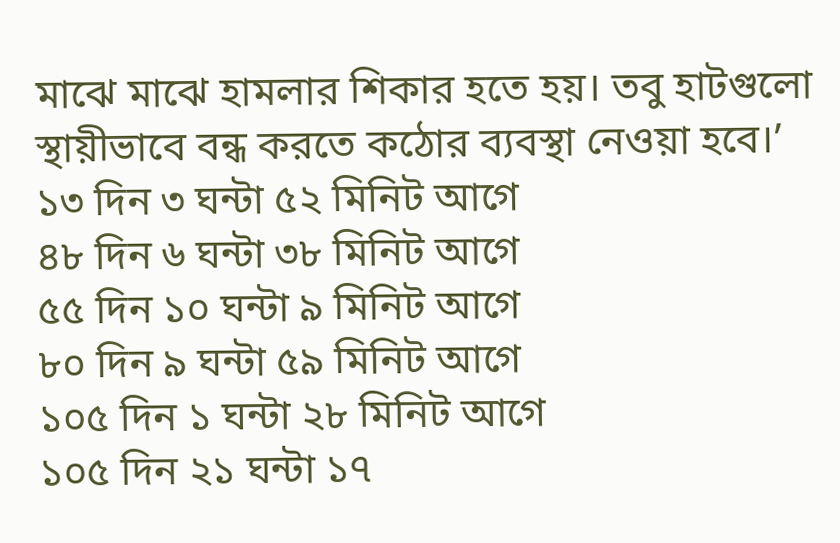মাঝে মাঝে হামলার শিকার হতে হয়। তবু হাটগুলো স্থায়ীভাবে বন্ধ করতে কঠোর ব্যবস্থা নেওয়া হবে।’
১৩ দিন ৩ ঘন্টা ৫২ মিনিট আগে
৪৮ দিন ৬ ঘন্টা ৩৮ মিনিট আগে
৫৫ দিন ১০ ঘন্টা ৯ মিনিট আগে
৮০ দিন ৯ ঘন্টা ৫৯ মিনিট আগে
১০৫ দিন ১ ঘন্টা ২৮ মিনিট আগে
১০৫ দিন ২১ ঘন্টা ১৭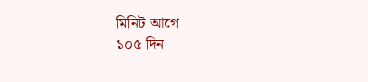মিনিট আগে
১০৫ দিন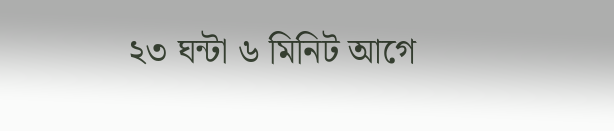২৩ ঘন্টা ৬ মিনিট আগে